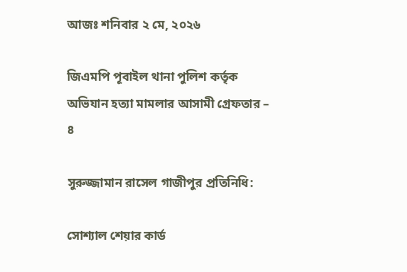আজঃ শনিবার ২ মে, ২০২৬

জিএমপি পূবাইল থানা পুলিশ কর্তৃক অভিযান হত্যা মামলার আসামী গ্রেফতার – ৪

সুরুজ্জামান রাসেল গাজীপুর প্রতিনিধি:

সোশ্যাল শেয়ার কার্ড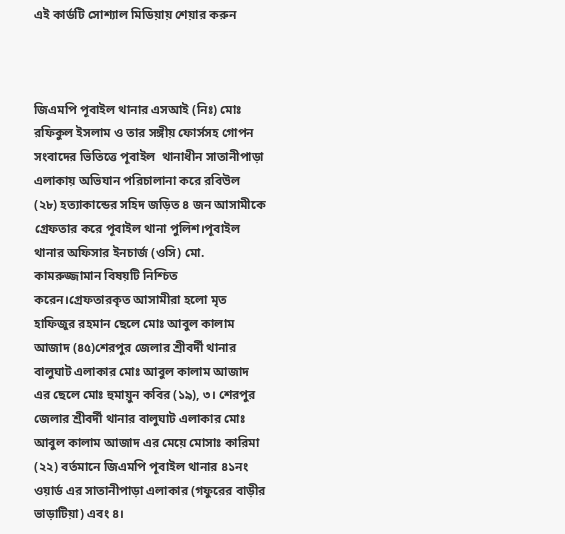এই কার্ডটি সোশ্যাল মিডিয়ায় শেয়ার করুন



জিএমপি পূবাইল থানার এসআই (নিঃ) মোঃ রফিকুল ইসলাম ও তার সঙ্গীয় ফোর্সসহ গোপন সংবাদের ভিতিত্তে পূবাইল  থানাধীন সাতানীপাড়া এলাকায় অভিযান পরিচালানা করে রবিউল (২৮) হত্যাকান্ডের সহিদ জড়িত ৪ জন আসামীকে গ্রেফতার করে পূবাইল থানা পুলিশ।পূবাইল থানার অফিসার ইনচার্জ (ওসি) মো. কামরুজ্জামান বিষয়টি নিশ্চিত করেন।গ্রেফতারকৃত আসামীরা হলো মৃত হাফিজুর রহমান ছেলে মোঃ আবুল কালাম আজাদ (৪৫)শেরপুর জেলার শ্রীবর্দী থানার বালুঘাট এলাকার মোঃ আবুল কালাম আজাদ এর ছেলে মোঃ হুমায়ুন কবির (১৯), ৩। শেরপুর জেলার শ্রীবর্দী থানার বালুঘাট এলাকার মোঃ আবুল কালাম আজাদ এর মেয়ে মোসাঃ কারিমা (২২) বর্তমানে জিএমপি পূবাইল থানার ৪১নং ওয়ার্ড এর সাতানীপাড়া এলাকার (গফুরের বাড়ীর ভাড়াটিয়া) এবং ৪।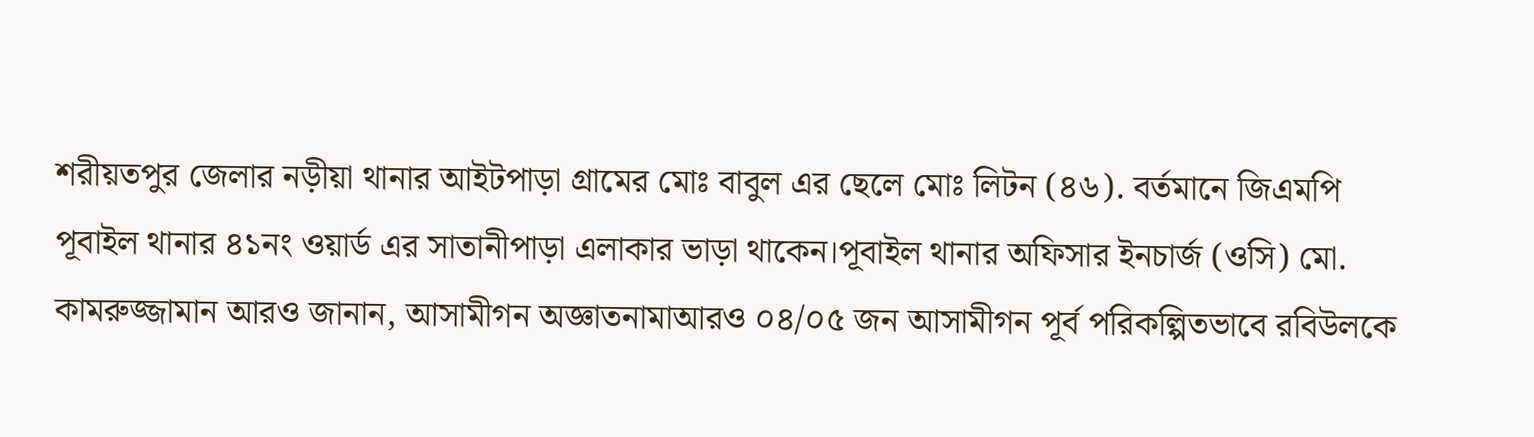শরীয়তপুর জেলার নড়ীয়া থানার আইটপাড়া গ্রামের মোঃ বাবুল এর ছেলে মোঃ লিটন (৪৬). বর্তমানে জিএমপি পূবাইল থানার ৪১নং ওয়ার্ড এর সাতানীপাড়া এলাকার ভাড়া থাকেন।পূবাইল থানার অফিসার ইনচার্জ (ওসি) মো. কামরুজ্জামান আরও জানান, আসামীগন অজ্ঞাতনামাআরও ০৪/০৫ জন আসামীগন পূর্ব পরিকল্পিতভাবে রবিউলকে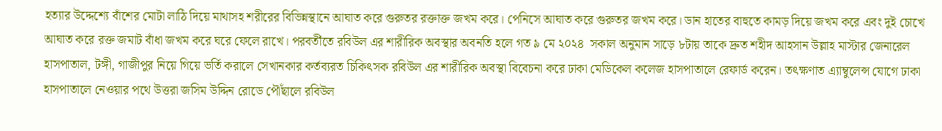হত্যার উদ্দেশ্যে বাঁশের মোটা লাঠি দিয়ে মাথাসহ শরীরের বিভিন্নস্থানে আঘাত করে গুরুতর রক্তাক্ত জখম করে। পেনিসে আঘাত করে গুরুতর জখম করে। ডান হাতের বাহুতে কামড় দিয়ে জখম করে এবং দুই চোখে আঘাত করে রক্ত জমাট বাঁধা জখম করে ঘরে ফেলে রাখে। পরবর্তীতে রবিউল এর শারীরিক অবস্থার অবনতি হলে গত ৯ মে ২০২৪  সকাল অনুমান সাড়ে ৮টায় তাকে দ্রুত শহীদ আহসান উল্লাহ মাস্টার জেনারেল হাসপাতাল, টঙ্গী, গাজীপুর নিয়ে গিয়ে ভর্তি করালে সেখানকার কর্তব্যরত চিকিৎসক রবিউল এর শারীরিক অবস্থা বিবেচনা করে ঢাকা মেডিকেল কলেজ হাসপাতালে রেফার্ড করেন। তৎক্ষণাত এ্যাম্বুলেন্স যোগে ঢাকা হাসপাতালে নেওয়ার পথে উত্তরা জসিম উদ্দিন রোডে পৌঁছালে রবিউল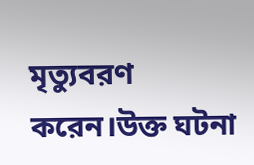মৃত্যুবরণ করেন।উক্ত ঘটনা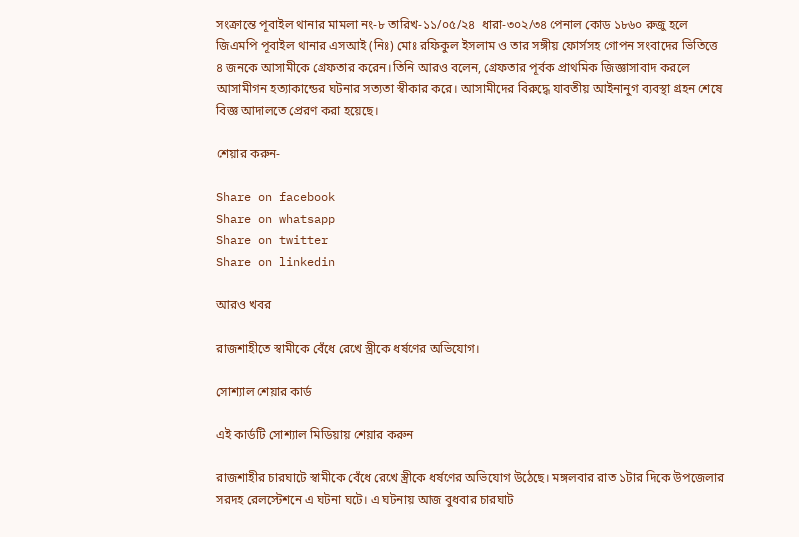সংক্রান্তে পূবাইল থানার মামলা নং-৮ তারিখ-১১/০৫/২৪  ধারা-৩০২/৩৪ পেনাল কোড ১৮৬০ রুজু হলে জিএমপি পূবাইল থানার এসআই (নিঃ) মোঃ রফিকুল ইসলাম ও তার সঙ্গীয় ফোর্সসহ গোপন সংবাদের ভিতিত্তে ৪ জনকে আসামীকে গ্রেফতার করেন।তিনি আরও বলেন, গ্রেফতার পূর্বক প্রাথমিক জিজ্ঞাসাবাদ করলে আসামীগন হত্যাকান্ডের ঘটনার সত্যতা স্বীকার করে। আসামীদের বিরুদ্ধে যাবতীয় আইনানুগ ব্যবস্থা গ্রহন শেষে বিজ্ঞ আদালতে প্রেরণ করা হয়েছে।

শেয়ার করুন-

Share on facebook
Share on whatsapp
Share on twitter
Share on linkedin

আরও খবর

রাজশাহীতে স্বামীকে বেঁধে রেখে স্ত্রীকে ধর্ষণের অভিযোগ।

সোশ্যাল শেয়ার কার্ড

এই কার্ডটি সোশ্যাল মিডিয়ায় শেয়ার করুন

রাজশাহীর চারঘাটে স্বামীকে বেঁধে রেখে স্ত্রীকে ধর্ষণের অভিযোগ উঠেছে। মঙ্গলবার রাত ১টার দিকে উপজেলার সরদহ রেলস্টেশনে এ ঘটনা ঘটে। এ ঘটনায় আজ বুধবার চারঘাট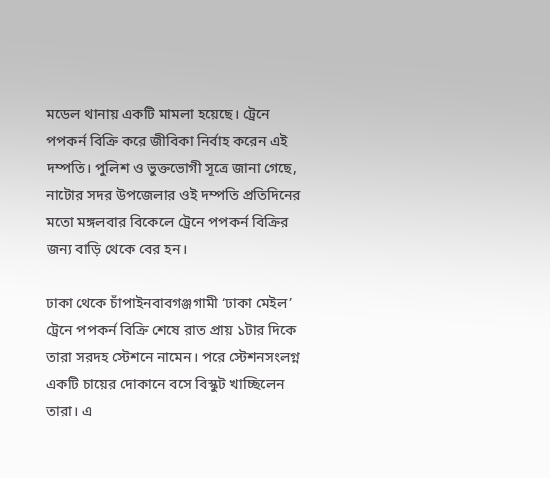মডেল থানায় একটি মামলা হয়েছে। ট্রেনে পপকর্ন বিক্রি করে জীবিকা নির্বাহ করেন এই দম্পতি। পুলিশ ও ভুক্তভোগী সূত্রে জানা গেছে, নাটোর সদর উপজেলার ওই দম্পতি প্রতিদিনের মতো মঙ্গলবার বিকেলে ট্রেনে পপকর্ন বিক্রির জন্য বাড়ি থেকে বের হন।

ঢাকা থেকে চাঁপাইনবাবগঞ্জগামী ‘ঢাকা মেইল’ ট্রেনে পপকর্ন বিক্রি শেষে রাত প্রায় ১টার দিকে তারা সরদহ স্টেশনে নামেন। পরে স্টেশনসংলগ্ন একটি চায়ের দোকানে বসে বিস্কুট খাচ্ছিলেন তারা। এ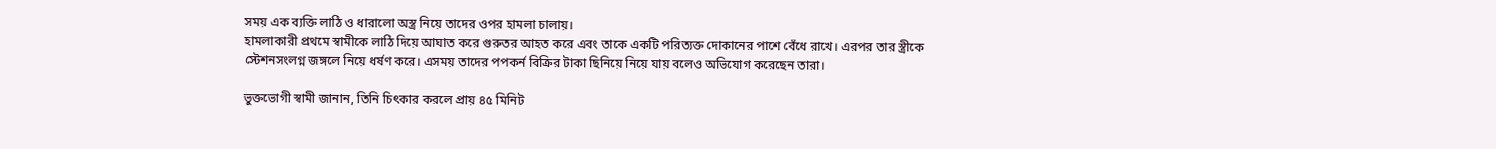সময় এক ব্যক্তি লাঠি ও ধারালো অস্ত্র নিয়ে তাদের ওপর হামলা চালায়।
হামলাকারী প্রথমে স্বামীকে লাঠি দিয়ে আঘাত করে গুরুতর আহত করে এবং তাকে একটি পরিত্যক্ত দোকানের পাশে বেঁধে রাখে। এরপর তার স্ত্রীকে স্টেশনসংলগ্ন জঙ্গলে নিয়ে ধর্ষণ করে। এসময় তাদের পপকর্ন বিক্রির টাকা ছিনিয়ে নিয়ে যায় বলেও অভিযোগ করেছেন তারা।

ভুক্তভোগী স্বামী জানান, তিনি চিৎকার করলে প্রায় ৪৫ মিনিট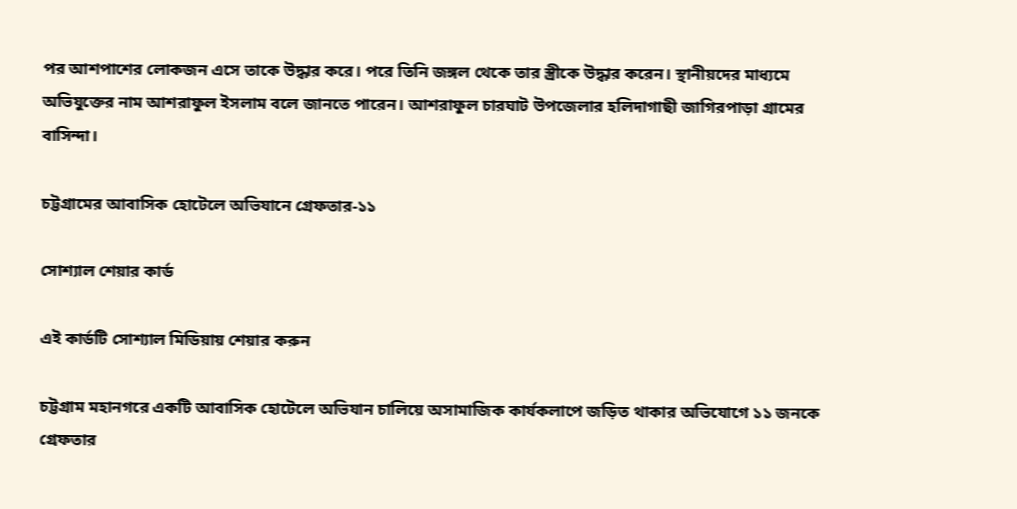পর আশপাশের লোকজন এসে তাকে উদ্ধার করে। পরে তিনি জঙ্গল থেকে তার স্ত্রীকে উদ্ধার করেন। স্থানীয়দের মাধ্যমে অভিযুক্তের নাম আশরাফুল ইসলাম বলে জানতে পারেন। আশরাফুল চারঘাট উপজেলার হলিদাগাছী জাগিরপাড়া গ্রামের বাসিন্দা।

চট্টগ্রামের আবাসিক হোটেলে অভিযানে গ্রেফতার-১১

সোশ্যাল শেয়ার কার্ড

এই কার্ডটি সোশ্যাল মিডিয়ায় শেয়ার করুন

চট্টগ্রাম মহানগরে একটি আবাসিক হোটেলে অভিযান চালিয়ে অসামাজিক কার্যকলাপে জড়িত থাকার অভিযোগে ১১ জনকে গ্রেফতার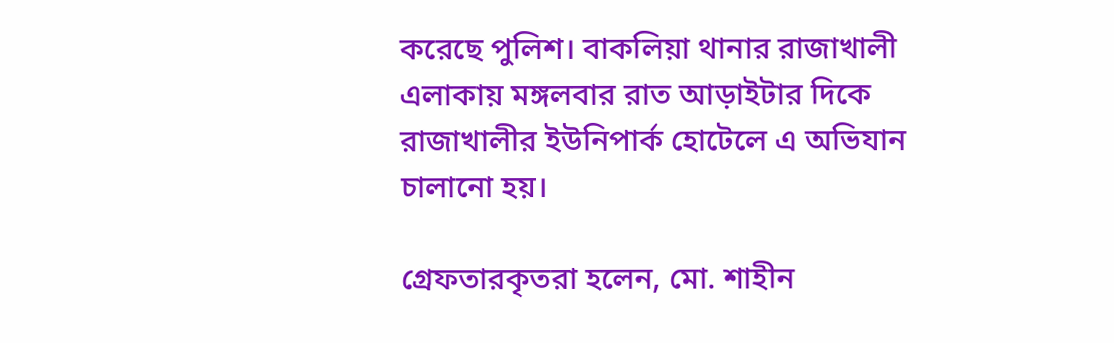করেছে পুলিশ। বাকলিয়া থানার রাজাখালী এলাকায় মঙ্গলবার রাত আড়াইটার দিকে রাজাখালীর ইউনিপার্ক হোটেলে এ অভিযান চালানো হয়।

গ্রেফতারকৃতরা হলেন, মো. শাহীন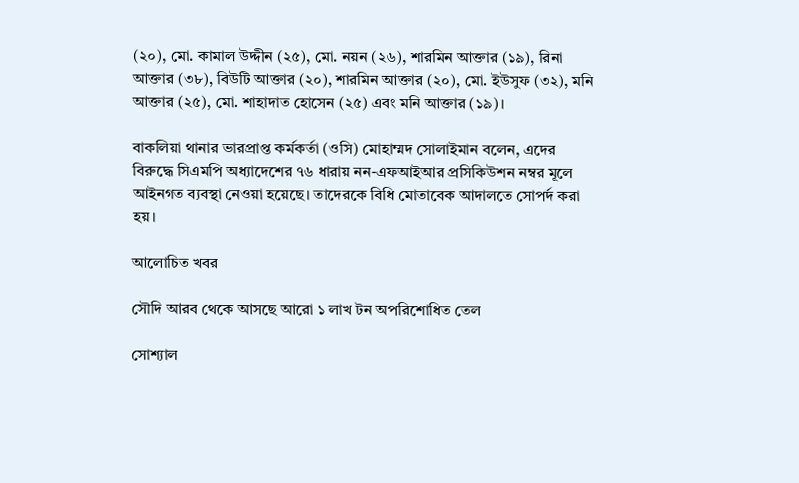(২০), মো. কামাল উদ্দীন (২৫), মো. নয়ন (২৬), শারমিন আক্তার (১৯), রিনা আক্তার (৩৮), বিউটি আক্তার (২০), শারমিন আক্তার (২০), মো. ইউসুফ (৩২), মনি আক্তার (২৫), মো. শাহাদাত হোসেন (২৫) এবং মনি আক্তার (১৯)।

বাকলিয়া থানার ভারপ্রাপ্ত কর্মকর্তা (ওসি) মোহাম্মদ সোলাইমান বলেন, এদের বিরুদ্ধে সিএমপি অধ্যাদেশের ৭৬ ধারায় নন-এফআইআর প্রসিকিউশন নম্বর মূলে আইনগত ব্যবস্থা নেওয়া হয়েছে। তাদেরকে বিধি মোতাবেক আদালতে সোপর্দ করা হয়।

আলোচিত খবর

সৌদি আরব থেকে আসছে আরো ১ লাখ টন অপরিশোধিত তেল

সোশ্যাল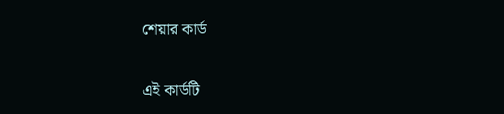শেয়ার কার্ড

এই কার্ডটি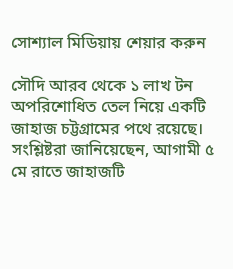সোশ্যাল মিডিয়ায় শেয়ার করুন

সৌদি আরব থেকে ১ লাখ টন অপরিশোধিত তেল নিয়ে একটি জাহাজ চট্টগ্রামের পথে রয়েছে। সংশ্লিষ্টরা জানিয়েছেন, আগামী ৫ মে রাতে জাহাজটি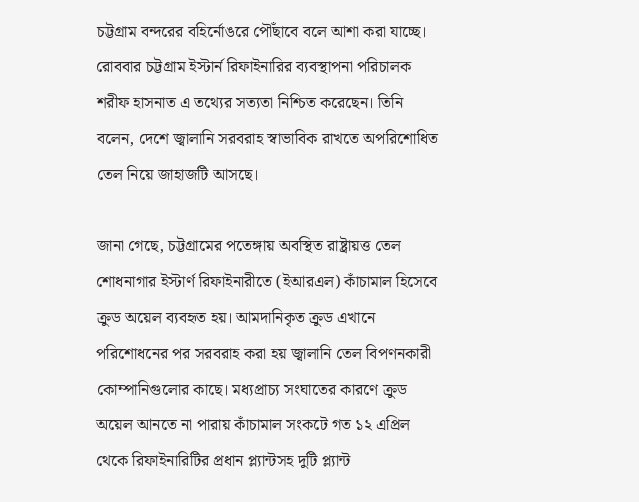চট্টগ্রাম বন্দরের বহির্নোঙরে পৌঁছাবে বলে আশা করা যাচ্ছে। রোববার চট্টগ্রাম ইস্টার্ন রিফাইনারির ব্যবস্থাপনা পরিচালক শরীফ হাসনাত এ তথ্যের সত্যতা নিশ্চিত করেছেন। তিনি বলেন, দেশে জ্বালানি সরবরাহ স্বাভাবিক রাখতে অপরিশোধিত তেল নিয়ে জাহাজটি আসছে।

জানা গেছে, চট্টগ্রামের পতেঙ্গায় অবস্থিত রাষ্ট্রায়ত্ত তেল শোধনাগার ইস্টার্ণ রিফাইনারীতে (ইআরএল) কাঁচামাল হিসেবে ক্রুড অয়েল ব্যবহৃত হয়। আমদানিকৃত ক্রুড এখানে পরিশোধনের পর সরবরাহ করা হয় জ্বালানি তেল বিপণনকারী কোম্পানিগুলোর কাছে। মধ্যপ্রাচ্য সংঘাতের কারণে ক্রুড অয়েল আনতে না পারায় কাঁচামাল সংকটে গত ১২ এপ্রিল থেকে রিফাইনারিটির প্রধান প্ল্যান্টসহ দুটি প্ল্যান্ট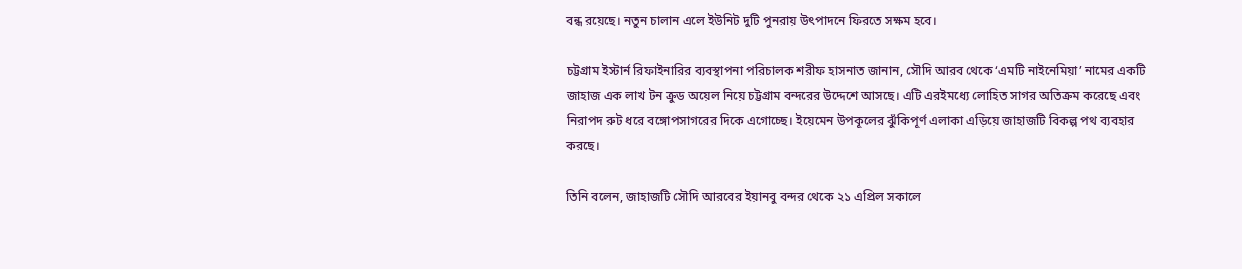বন্ধ রয়েছে। নতুন চালান এলে ইউনিট দুটি পুনরায় উৎপাদনে ফিরতে সক্ষম হবে।

চট্টগ্রাম ইস্টার্ন রিফাইনারির ব্যবস্থাপনা পরিচালক শরীফ হাসনাত জানান, সৌদি আরব থেকে ‘এমটি নাইনেমিয়া’ নামের একটি জাহাজ এক লাখ টন ক্রুড অয়েল নিয়ে চট্টগ্রাম বন্দরের উদ্দেশে আসছে। এটি এরইমধ্যে লোহিত সাগর অতিক্রম করেছে এবং নিরাপদ রুট ধরে বঙ্গোপসাগরের দিকে এগোচ্ছে। ইয়েমেন উপকূলের ঝুঁকিপূর্ণ এলাকা এড়িয়ে জাহাজটি বিকল্প পথ ব্যবহার করছে।

তিনি বলেন, জাহাজটি সৌদি আরবের ইয়ানবু বন্দর থেকে ২১ এপ্রিল সকালে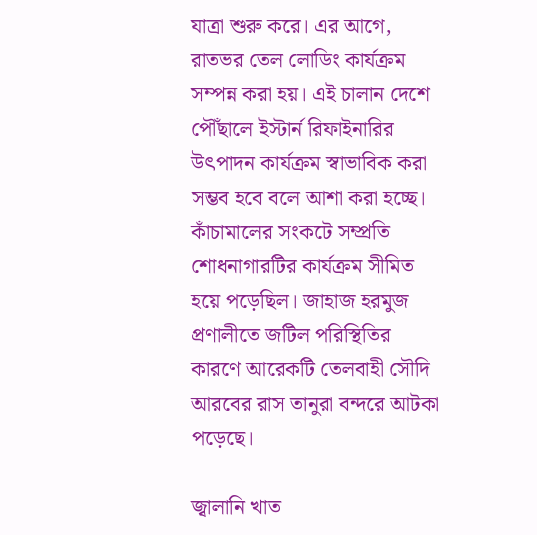যাত্রা শুরু করে। এর আগে, রাতভর তেল লোডিং কার্যক্রম সম্পন্ন করা হয়। এই চালান দেশে পৌঁছালে ইস্টার্ন রিফাইনারির উৎপাদন কার্যক্রম স্বাভাবিক করা সম্ভব হবে বলে আশা করা হচ্ছে। কাঁচামালের সংকটে সম্প্রতি শোধনাগারটির কার্যক্রম সীমিত হয়ে পড়েছিল। জাহাজ হরমুজ প্রণালীতে জটিল পরিস্থিতির কারণে আরেকটি তেলবাহী সৌদি আরবের রাস তানুরা বন্দরে আটকা পড়েছে।

জ্বালানি খাত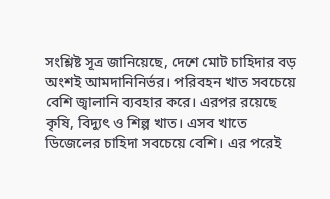সংশ্লিষ্ট সূত্র জানিয়েছে, দেশে মোট চাহিদার বড় অংশই আমদানিনির্ভর। পরিবহন খাত সবচেয়ে বেশি জ্বালানি ব্যবহার করে। এরপর রয়েছে কৃষি, বিদ্যুৎ ও শিল্প খাত। এসব খাতে ডিজেলের চাহিদা সবচেয়ে বেশি। এর পরেই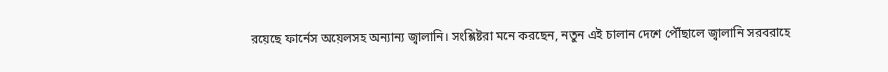রয়েছে ফার্নেস অয়েলসহ অন্যান্য জ্বালানি। সংশ্লিষ্টরা মনে করছেন, নতুন এই চালান দেশে পৌঁছালে জ্বালানি সরবরাহে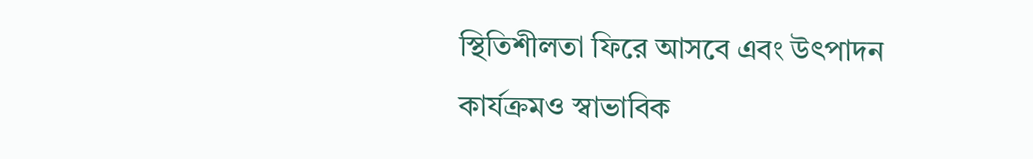স্থিতিশীলতা ফিরে আসবে এবং উৎপাদন কার্যক্রমও স্বাভাবিক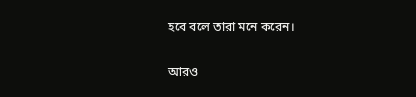হবে বলে তারা মনে করেন।

আরও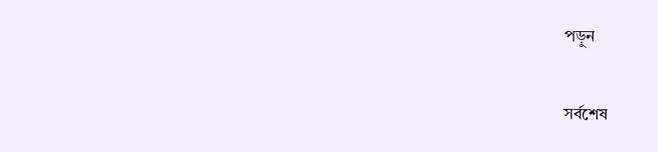পড়ুন

সর্বশেষ